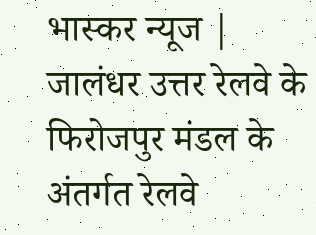भास्कर न्यूज | जालंधर उत्तर रेलवे के फिरोजपुर मंडल के अंतर्गत रेलवे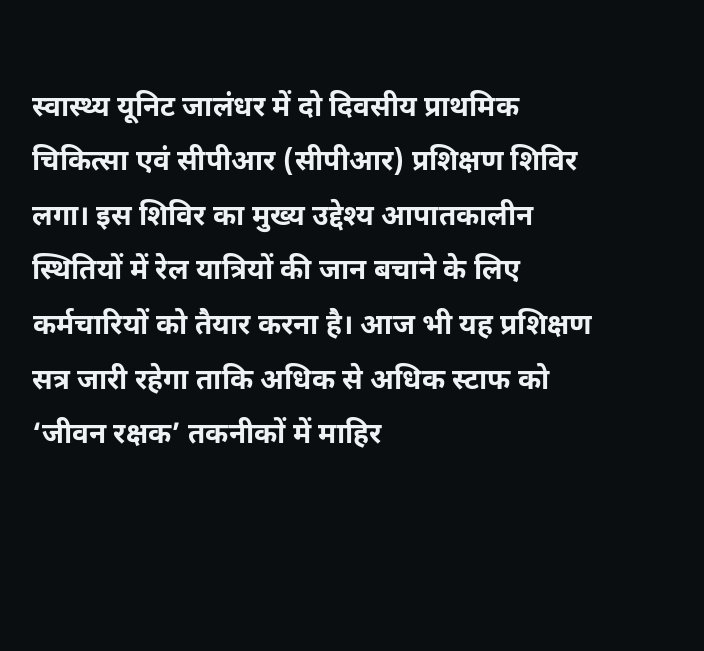स्वास्थ्य यूनिट जालंधर में दो दिवसीय प्राथमिक चिकित्सा एवं सीपीआर (सीपीआर) प्रशिक्षण शिविर लगा। इस शिविर का मुख्य उद्देश्य आपातकालीन स्थितियों में रेल यात्रियों की जान बचाने के लिए कर्मचारियों को तैयार करना है। आज भी यह प्रशिक्षण सत्र जारी रहेगा ताकि अधिक से अधिक स्टाफ को ‘जीवन रक्षक’ तकनीकों में माहिर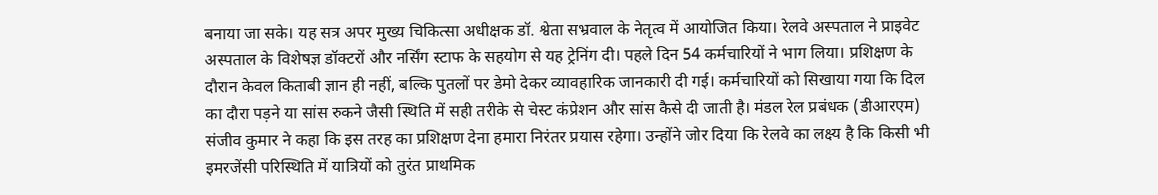बनाया जा सके। यह सत्र अपर मुख्य चिकित्सा अधीक्षक डॉ. श्वेता सभ्रवाल के नेतृत्व में आयोजित किया। रेलवे अस्पताल ने प्राइवेट अस्पताल के विशेषज्ञ डॉक्टरों और नर्सिंग स्टाफ के सहयोग से यह ट्रेनिंग दी। पहले दिन 54 कर्मचारियों ने भाग लिया। प्रशिक्षण के दौरान केवल किताबी ज्ञान ही नहीं, बल्कि पुतलों पर डेमो देकर व्यावहारिक जानकारी दी गई। कर्मचारियों को सिखाया गया कि दिल का दौरा पड़ने या सांस रुकने जैसी स्थिति में सही तरीके से चेस्ट कंप्रेशन और सांस कैसे दी जाती है। मंडल रेल प्रबंधक (डीआरएम) संजीव कुमार ने कहा कि इस तरह का प्रशिक्षण देना हमारा निरंतर प्रयास रहेगा। उन्होंने जोर दिया कि रेलवे का लक्ष्य है कि किसी भी इमरजेंसी परिस्थिति में यात्रियों को तुरंत प्राथमिक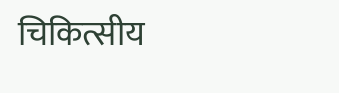चिकित्सीय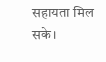सहायता मिल सके।